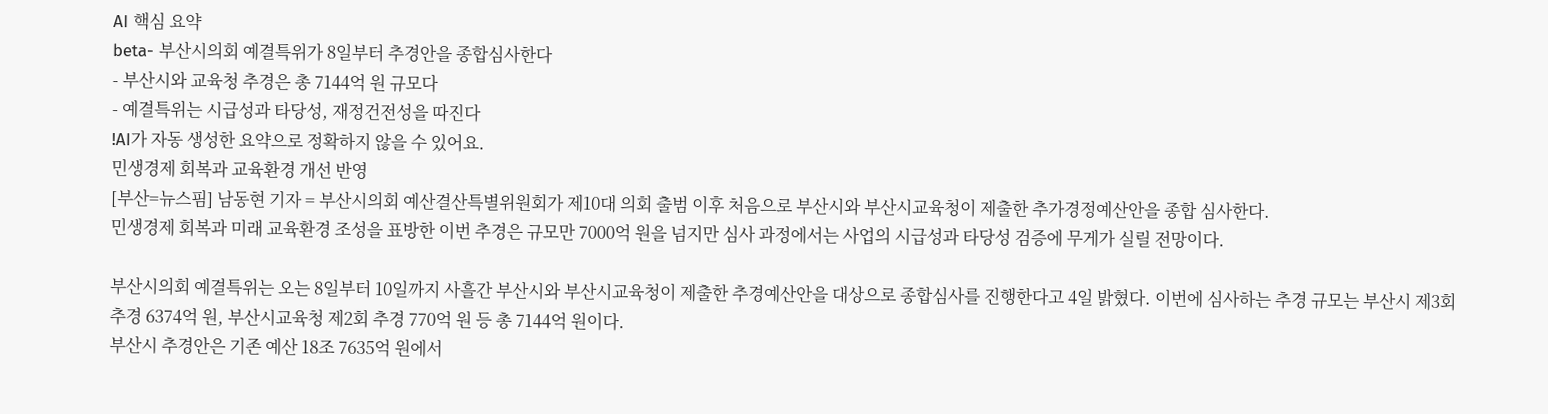AI 핵심 요약
beta- 부산시의회 예결특위가 8일부터 추경안을 종합심사한다
- 부산시와 교육청 추경은 총 7144억 원 규모다
- 예결특위는 시급성과 타당성, 재정건전성을 따진다
!AI가 자동 생성한 요약으로 정확하지 않을 수 있어요.
민생경제 회복과 교육환경 개선 반영
[부산=뉴스핌] 남동현 기자 = 부산시의회 예산결산특별위원회가 제10대 의회 출범 이후 처음으로 부산시와 부산시교육청이 제출한 추가경정예산안을 종합 심사한다.
민생경제 회복과 미래 교육환경 조성을 표방한 이번 추경은 규모만 7000억 원을 넘지만 심사 과정에서는 사업의 시급성과 타당성 검증에 무게가 실릴 전망이다.

부산시의회 예결특위는 오는 8일부터 10일까지 사흘간 부산시와 부산시교육청이 제출한 추경예산안을 대상으로 종합심사를 진행한다고 4일 밝혔다. 이번에 심사하는 추경 규모는 부산시 제3회 추경 6374억 원, 부산시교육청 제2회 추경 770억 원 등 총 7144억 원이다.
부산시 추경안은 기존 예산 18조 7635억 원에서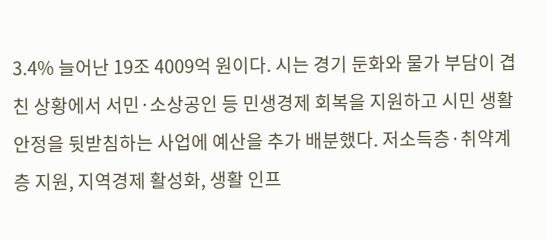3.4% 늘어난 19조 4009억 원이다. 시는 경기 둔화와 물가 부담이 겹친 상황에서 서민·소상공인 등 민생경제 회복을 지원하고 시민 생활 안정을 뒷받침하는 사업에 예산을 추가 배분했다. 저소득층·취약계층 지원, 지역경제 활성화, 생활 인프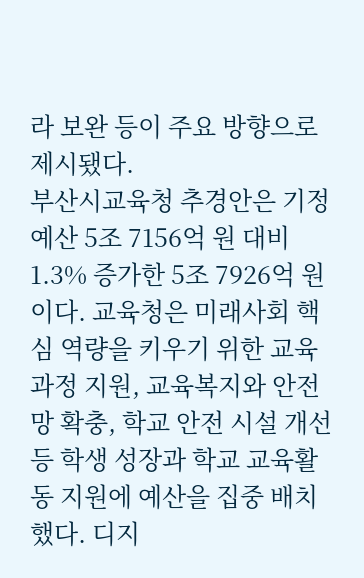라 보완 등이 주요 방향으로 제시됐다.
부산시교육청 추경안은 기정예산 5조 7156억 원 대비 1.3% 증가한 5조 7926억 원이다. 교육청은 미래사회 핵심 역량을 키우기 위한 교육과정 지원, 교육복지와 안전망 확충, 학교 안전 시설 개선 등 학생 성장과 학교 교육활동 지원에 예산을 집중 배치했다. 디지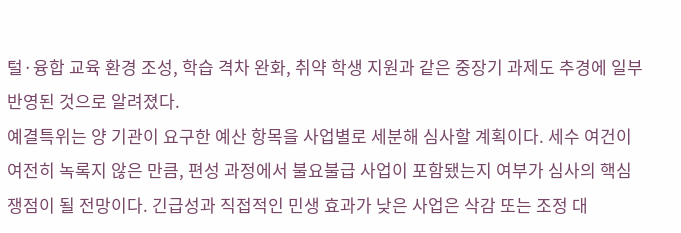털·융합 교육 환경 조성, 학습 격차 완화, 취약 학생 지원과 같은 중장기 과제도 추경에 일부 반영된 것으로 알려졌다.
예결특위는 양 기관이 요구한 예산 항목을 사업별로 세분해 심사할 계획이다. 세수 여건이 여전히 녹록지 않은 만큼, 편성 과정에서 불요불급 사업이 포함됐는지 여부가 심사의 핵심 쟁점이 될 전망이다. 긴급성과 직접적인 민생 효과가 낮은 사업은 삭감 또는 조정 대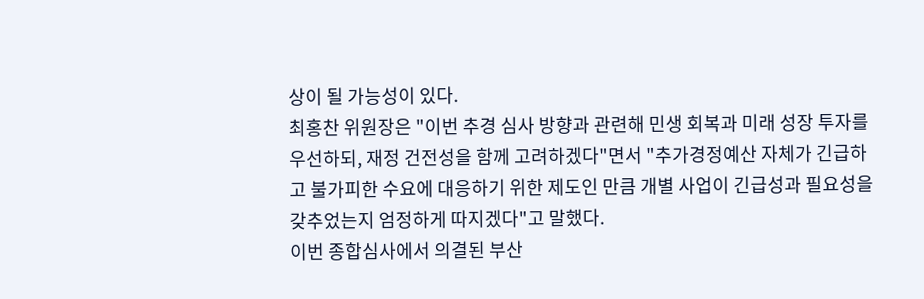상이 될 가능성이 있다.
최홍찬 위원장은 "이번 추경 심사 방향과 관련해 민생 회복과 미래 성장 투자를 우선하되, 재정 건전성을 함께 고려하겠다"면서 "추가경정예산 자체가 긴급하고 불가피한 수요에 대응하기 위한 제도인 만큼 개별 사업이 긴급성과 필요성을 갖추었는지 엄정하게 따지겠다"고 말했다.
이번 종합심사에서 의결된 부산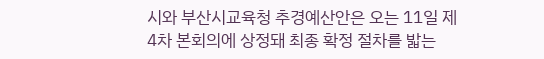시와 부산시교육청 추경예산안은 오는 11일 제4차 본회의에 상정돼 최종 확정 절차를 밟는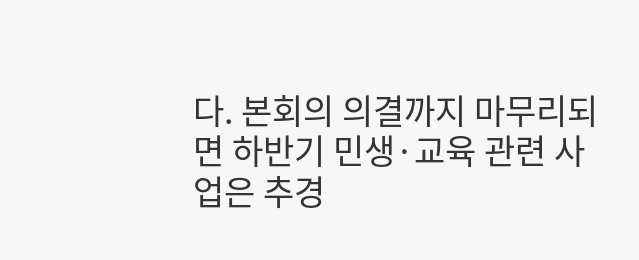다. 본회의 의결까지 마무리되면 하반기 민생·교육 관련 사업은 추경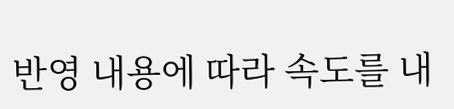반영 내용에 따라 속도를 내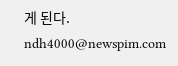게 된다.
ndh4000@newspim.com